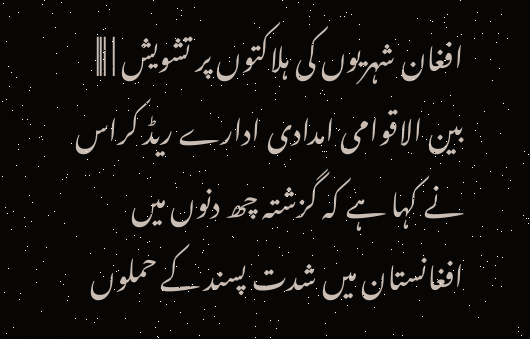افغان شہریوں کی ہلاکتوں پر تشویش | |||
بین الاقوامی امدادی ادارے ریڈ کراس نے کہا ہے کہ گزشتہ چھ دنوں میں افغانستان میں شدت پسند کے حملوں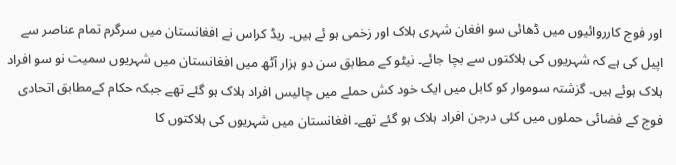اور فوج کارروائیوں میں ڈھائی سو افغان شہری ہلاک اور زخمی ہو ئے ہیں۔ ریڈ کراس نے افغانستان میں سرگرم تمام عناصر سے اپیل کی ہے کہ شہریوں کی ہلاکتوں سے بچا جائے۔ نیٹو کے مطابق سن دو ہزار آٹھ میں افغانستان میں شہریوں سمیت نو سو افراد ہلاک ہوئے ہیں۔ گزشتہ سوموار کو کابل میں ایک خود کش حملے میں چالیس افراد ہلاک ہو گئے تھے جبکہ حکام کےمطابق اتحادی فوج کے فضائی حملوں میں کئی درجن افراد ہلاک ہو گئے تھے۔ افغانستان میں شہریوں کی ہلاکتوں کا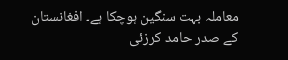معاملہ بہت سنگین ہوچکا ہے۔ افغانستان کے صدر حامد کرزئی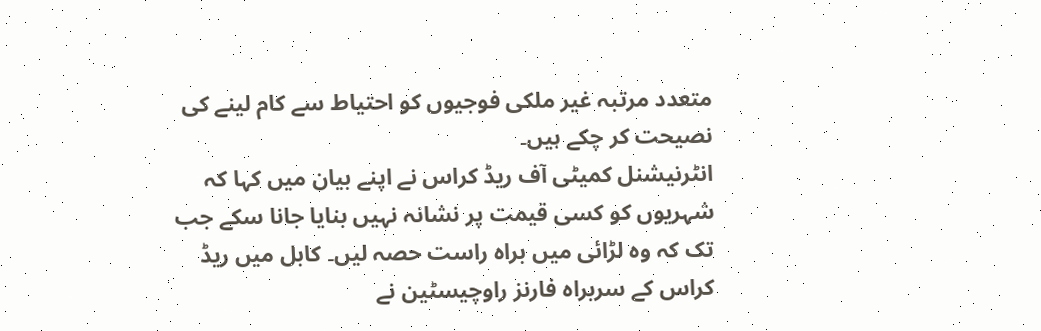متعدد مرتبہ غیر ملکی فوجیوں کو احتیاط سے کام لینے کی نصیحت کر چکے ہیں۔
انٹرنیشنل کمیٹی آف ریڈ کراس نے اپنے بیان میں کہا کہ شہریوں کو کسی قیمت پر نشانہ نہیں بنایا جانا سکے جب تک کہ وہ لڑائی میں براہ راست حصہ لیں۔ کابل میں ریڈ کراس کے سربراہ فارنز راوچیسٹین نے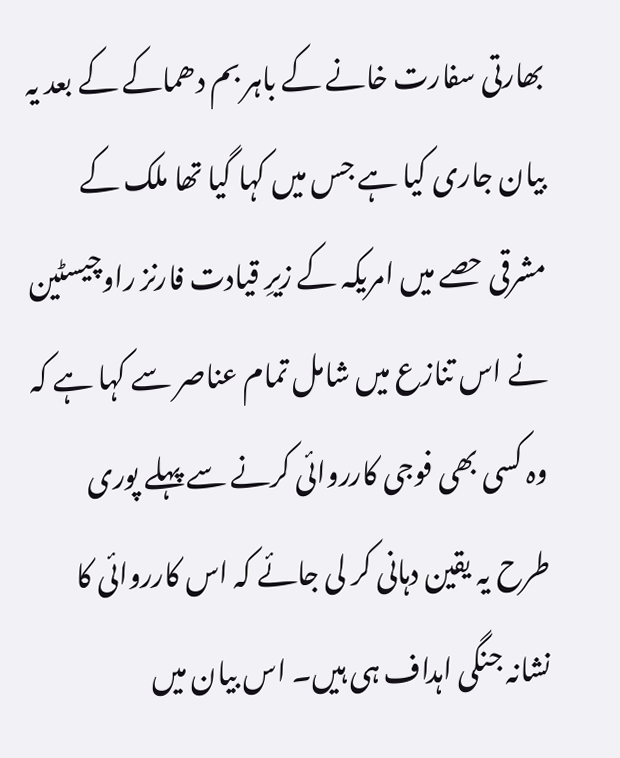بھارتی سفارت خانے کے باہر بم دھماکے کے بعد یہ بیان جاری کیا ہے جس میں کہا گیا تھا ملک کے مشرقی حصے میں امریکہ کے زیرِ قیادت فارنز راوچیسٹین نے اس تنازع میں شامل تمام عناصر سے کہا ہے کہ وہ کسی بھی فوجی کارروائی کرنے سے پہلے پوری طرح یہ یقین دہانی کر لی جائے کہ اس کارروائی کا نشانہ جنگی اہداف ہی ہیں۔ اس بیان میں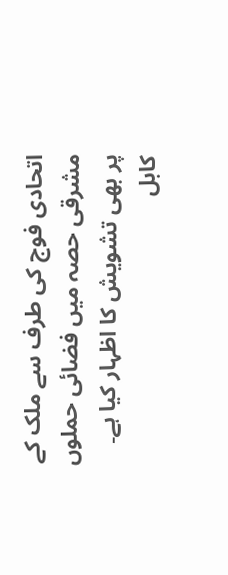اتحادی فوج کی طرف سے ملک کے مشرقی حصہ میں فضائی حملوں پر بھی تشویش کا اظہار کیا ہے۔ کابل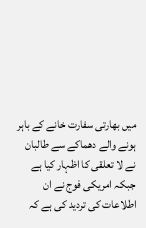میں بھارتی سفارت خانے کے باہر ہونے والے دھماکے سے طالبان نے لا تعلقی کا اظہار کیا ہے جبکہ امریکی فوج نے ان اطلاعات کی تردید کی ہے کہ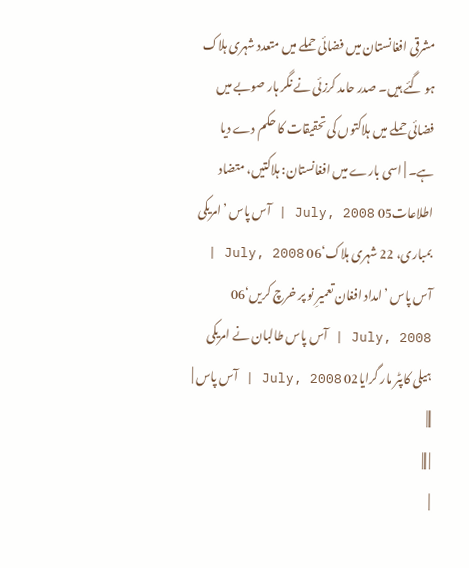مشرقی افغانستان میں فضائی حملے میں متعدد شہری ہلاک ہو گئے ہیں۔ صدر حامد کرزئی نے نگر ہار صوبے میں فضائی حملے میں ہلاکتوں کی تحقیقات کا حکم دے دیا ہے۔ | اسی بارے میں افغانستان: ہلاکتیں، متضاد اطلاعات05 July, 2008 | آس پاس ’امریکی بمباری، 22 شہری ہلاک‘06 July, 2008 | آس پاس ’امداد افغان تعمیرِ نو پر خرچ کریں‘06 July, 2008 | آس پاس طالبان نے امریکی ہیلی کاپٹر مار گرایا02 July, 2008 | آس پاس | |||
| |||
|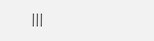|||